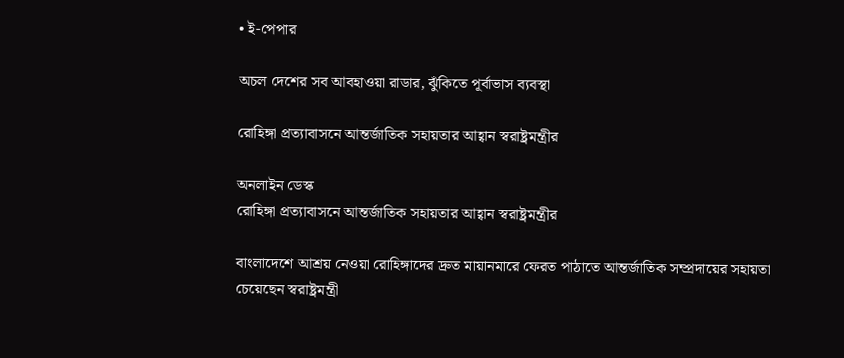• ই-পেপার

অচল দেশের সব আবহাওয়া রাডার, ঝুঁকিতে পূর্বাভাস ব্যবস্থা

রোহিঙ্গা প্রত্যাবাসনে আন্তর্জাতিক সহায়তার আহ্বান স্বরাষ্ট্রমন্ত্রীর

অনলাইন ডেস্ক
রোহিঙ্গা প্রত্যাবাসনে আন্তর্জাতিক সহায়তার আহ্বান স্বরাষ্ট্রমন্ত্রীর

বাংলাদেশে আশ্রয় নেওয়া রোহিঙ্গাদের দ্রুত মায়ানমারে ফেরত পাঠাতে আন্তর্জাতিক সম্প্রদায়ের সহায়তা চেয়েছেন স্বরাষ্ট্রমন্ত্রী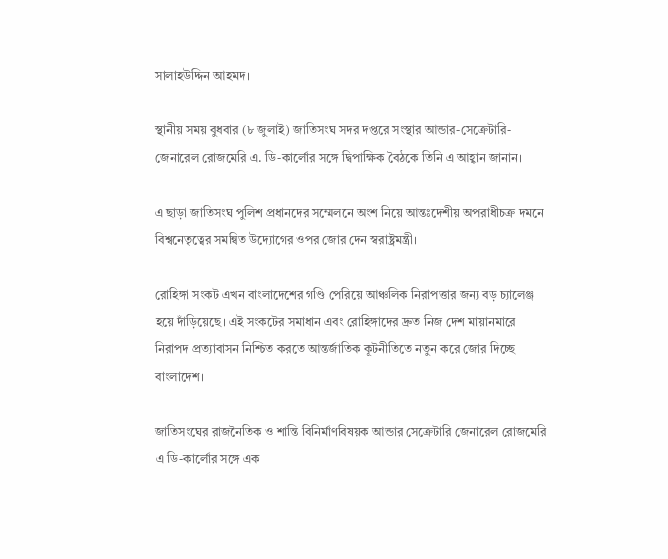সালাহউদ্দিন আহমদ।

স্থানীয় সময় বুধবার (৮ জুলাই) জাতিসংঘ সদর দপ্তরে সংস্থার আন্ডার-সেক্রেটারি-জেনারেল রোজমেরি এ. ডি-কার্লোর সঙ্গে দ্বিপাক্ষিক বৈঠকে তিনি এ আহ্বান জানান।

এ ছাড়া জাতিসংঘ পুলিশ প্রধানদের সম্মেলনে অংশ নিয়ে আন্তঃদেশীয় অপরাধীচক্র দমনে বিশ্বনেতৃত্বের সমন্বিত উদ্যোগের ওপর জোর দেন স্বরাষ্ট্রমন্ত্রী।

রোহিঙ্গা সংকট এখন বাংলাদেশের গণ্ডি পেরিয়ে আঞ্চলিক নিরাপত্তার জন্য বড় চ্যালেঞ্জ হয়ে দাঁড়িয়েছে। এই সংকটের সমাধান এবং রোহিঙ্গাদের দ্রুত নিজ দেশ মায়ানমারে নিরাপদ প্রত্যাবাসন নিশ্চিত করতে আন্তর্জাতিক কূটনীতিতে নতুন করে জোর দিচ্ছে বাংলাদেশ।

জাতিসংঘের ‌রাজনৈতিক ও শান্তি বিনির্মাণবিষয়ক আন্ডার সেক্রেটারি জেনারেল রোজমেরি এ ডি-কার্লোর সঙ্গে এক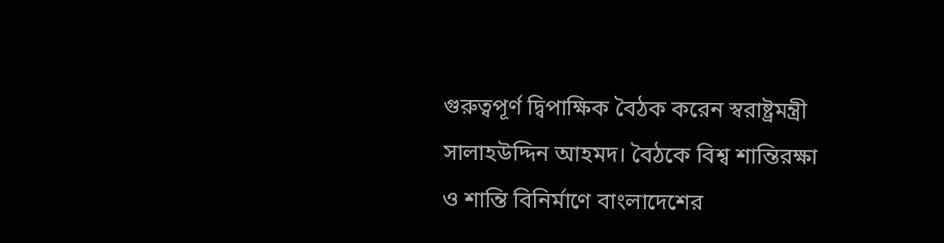গুরুত্বপূর্ণ দ্বিপাক্ষিক বৈঠক করেন স্বরাষ্ট্রমন্ত্রী সালাহউদ্দিন আহমদ। বৈঠকে বিশ্ব শান্তিরক্ষা ও শান্তি বিনির্মাণে বাংলাদেশের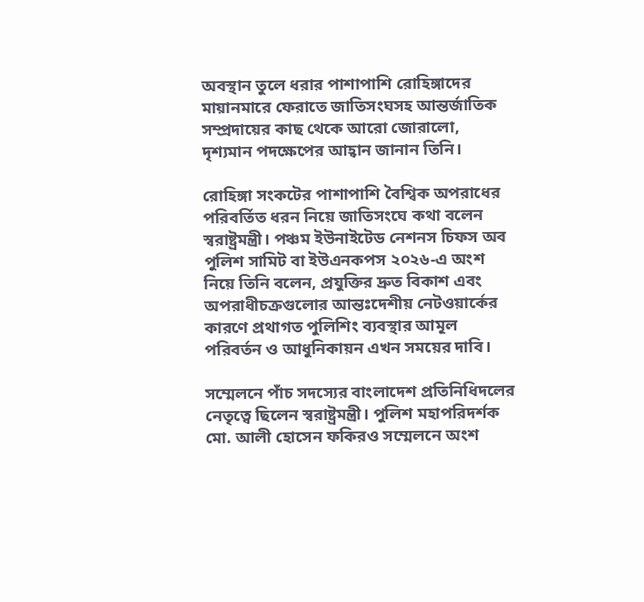অবস্থান তুলে ধরার পাশাপাশি রোহিঙ্গাদের মায়ানমারে ফেরাতে জাতিসংঘসহ আন্তর্জাতিক সম্প্রদায়ের কাছ থেকে আরো জোরালো, দৃশ্যমান পদক্ষেপের আহ্বান জানান তিনি।

রোহিঙ্গা সংকটের পাশাপাশি বৈশ্বিক অপরাধের পরিবর্তিত ধরন নিয়ে জাতিসংঘে কথা বলেন স্বরাষ্ট্রমন্ত্রী। পঞ্চম ইউনাইটেড নেশনস চিফস অব পুলিশ সামিট বা ইউএনকপস ২০২৬-এ অংশ নিয়ে তিনি বলেন, প্রযুক্তির দ্রুত বিকাশ এবং অপরাধীচক্রগুলোর আন্তঃদেশীয় নেটওয়ার্কের কারণে প্রথাগত পুলিশিং ব্যবস্থার আমূল পরিবর্তন ও আধুনিকায়ন এখন সময়ের দাবি।

সম্মেলনে পাঁচ সদস্যের বাংলাদেশ প্রতিনিধিদলের নেতৃত্বে ছিলেন স্বরাষ্ট্রমন্ত্রী। পুলিশ মহাপরিদর্শক মো. আলী হোসেন ফকিরও সম্মেলনে অংশ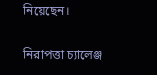নিয়েছেন।

নিরাপত্তা চ্যালেঞ্জ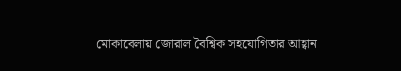মোকাবেলায় জোরাল বৈশ্বিক সহযোগিতার আহ্বান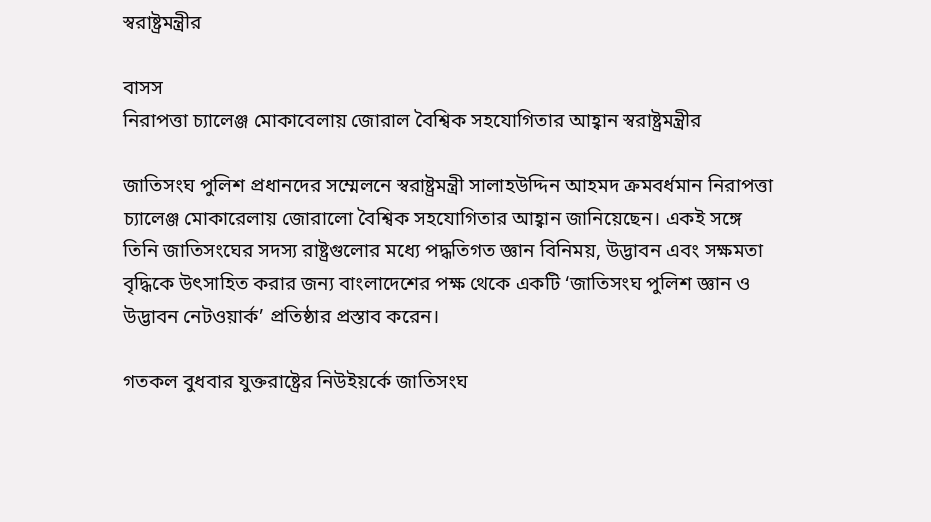স্বরাষ্ট্রমন্ত্রীর

বাসস
নিরাপত্তা চ্যালেঞ্জ মোকাবেলায় জোরাল বৈশ্বিক সহযোগিতার আহ্বান স্বরাষ্ট্রমন্ত্রীর

জাতিসংঘ পুলিশ প্রধানদের সম্মেলনে স্বরাষ্ট্রমন্ত্রী সালাহউদ্দিন আহমদ ক্রমবর্ধমান নিরাপত্তা চ্যালেঞ্জ মোকারেলায় জোরালো বৈশ্বিক সহযোগিতার আহ্বান জানিয়েছেন। একই সঙ্গে তিনি জাতিসংঘের সদস্য রাষ্ট্রগুলোর মধ্যে পদ্ধতিগত জ্ঞান বিনিময়, উদ্ভাবন এবং সক্ষমতা বৃদ্ধিকে উৎসাহিত করার জন্য বাংলাদেশের পক্ষ থেকে একটি ‘জাতিসংঘ পুলিশ জ্ঞান ও উদ্ভাবন নেটওয়ার্ক’ প্রতিষ্ঠার প্রস্তাব করেন।

গতকল বুধবার যুক্তরাষ্ট্রের নিউইয়র্কে জাতিসংঘ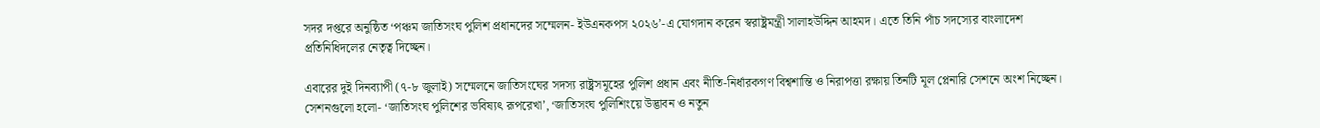সদর দপ্তরে অনুষ্ঠিত ‘পঞ্চম জাতিসংঘ পুলিশ প্রধানদের সম্মেলন- ইউএনকপস ২০২৬’-এ যোগদান করেন স্বরাষ্ট্রমন্ত্রী সালাহউদ্দিন আহমদ। এতে তিনি পাঁচ সদস্যের বাংলাদেশ প্রতিনিধিদলের নেতৃত্ব দিচ্ছেন।

এবারের দুই দিনব্যাপী (৭-৮ জুলাই) সম্মেলনে জাতিসংঘের সদস্য রাষ্ট্রসমূহের পুলিশ প্রধান এবং নীতি-নির্ধারকগণ বিশ্বশান্তি ও নিরাপত্তা রক্ষায় তিনটি মূল প্লেনারি সেশনে অংশ নিচ্ছেন। সেশনগুলো হলো- ‘জাতিসংঘ পুলিশের ভবিষ্যৎ রূপরেখা’, ‘জাতিসংঘ পুলিশিংয়ে উদ্ভাবন ও নতুন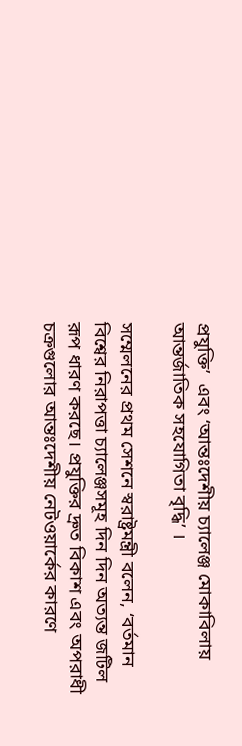প্রযুক্তি’  এবং ‘আন্তঃদেশীয় চ্যালেঞ্জ মোকাবিলায় আন্তর্জাতিক সহযোগিতা বৃদ্ধি’ ।

সম্মেলনের প্রথম সেশনে স্বরাষ্ট্রমন্ত্রী বলেন, ‘বর্তমান বিশ্বের নিরাপত্তা চ্যালেঞ্জসমূহ দিন দিন অত্যন্ত জটিল রূপ ধারণ করছে। প্রযুক্তির দ্রুত বিকাশ এবং অপরাধী চক্রগুলোর আন্তঃদেশীয় নেটওয়ার্কের কারণে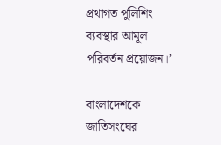প্রথাগত পুলিশিং ব্যবস্থার আমূল পরিবর্তন প্রয়োজন।’

বাংলাদেশকে জাতিসংঘের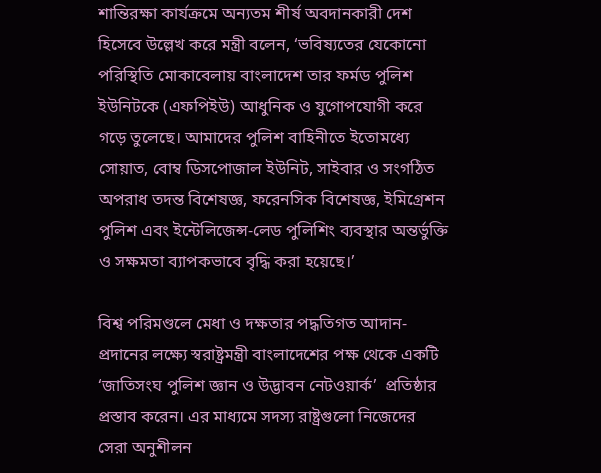শান্তিরক্ষা কার্যক্রমে অন্যতম শীর্ষ অবদানকারী দেশ হিসেবে উল্লেখ করে মন্ত্রী বলেন, ‘ভবিষ্যতের যেকোনো পরিস্থিতি মোকাবেলায় বাংলাদেশ তার ফর্মড পুলিশ ইউনিটকে (এফপিইউ) আধুনিক ও যুগোপযোগী করে গড়ে তুলেছে। আমাদের পুলিশ বাহিনীতে ইতোমধ্যে সোয়াত, বোম্ব ডিসপোজাল ইউনিট, সাইবার ও সংগঠিত অপরাধ তদন্ত বিশেষজ্ঞ, ফরেনসিক বিশেষজ্ঞ, ইমিগ্রেশন পুলিশ এবং ইন্টেলিজেন্স-লেড পুলিশিং ব্যবস্থার অন্তর্ভুক্তি ও সক্ষমতা ব্যাপকভাবে বৃদ্ধি করা হয়েছে।’

বিশ্ব পরিমণ্ডলে মেধা ও দক্ষতার পদ্ধতিগত আদান-প্রদানের লক্ষ্যে স্বরাষ্ট্রমন্ত্রী বাংলাদেশের পক্ষ থেকে একটি ‘জাতিসংঘ পুলিশ জ্ঞান ও উদ্ভাবন নেটওয়ার্ক’  প্রতিষ্ঠার প্রস্তাব করেন। এর মাধ্যমে সদস্য রাষ্ট্রগুলো নিজেদের সেরা অনুশীলন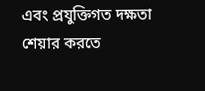এবং প্রযুক্তিগত দক্ষতা শেয়ার করতে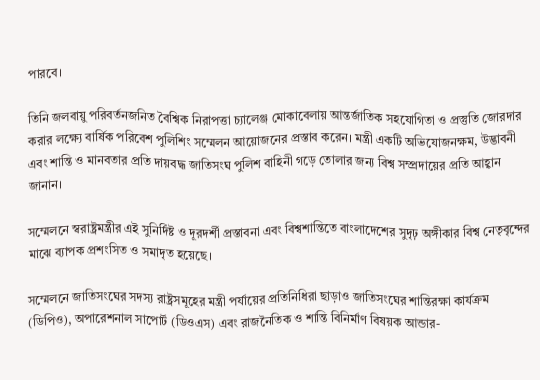পারবে।

তিনি জলবায়ু পরিবর্তনজনিত বৈশ্বিক নিরাপত্তা চ্যালেঞ্জ মোকাবেলায় আন্তর্জাতিক সহযোগিতা ও প্রস্তুতি জোরদার করার লক্ষ্যে বার্ষিক পরিবেশ পুলিশিং সম্মেলন আয়োজনের প্রস্তাব করেন। মন্ত্রী একটি অভিযোজনক্ষম, উদ্ভাবনী এবং শান্তি ও মানবতার প্রতি দায়বদ্ধ জাতিসংঘ পুলিশ বাহিনী গড়ে তোলার জন্য বিশ্ব সম্প্রদায়ের প্রতি আহ্বান জানান।

সম্মেলনে স্বরাষ্ট্রমন্ত্রীর এই সুনির্দিষ্ট ও দূরদর্শী প্রস্তাবনা এবং বিশ্বশান্তিতে বাংলাদেশের সুদৃঢ় অঙ্গীকার বিশ্ব নেতৃবৃন্দের মাঝে ব্যাপক প্রশংসিত ও সমাদৃত হয়েছে।

সম্মেলনে জাতিসংঘের সদস্য রাষ্ট্রসমূহের মন্ত্রী পর্যায়ের প্রতিনিধিরা ছাড়াও জাতিসংঘের শান্তিরক্ষা কার্যক্রম (ডিপিও), অপারেশনাল সাপোর্ট (ডিওএস) এবং রাজনৈতিক ও শান্তি বিনির্মাণ বিষয়ক আন্ডার-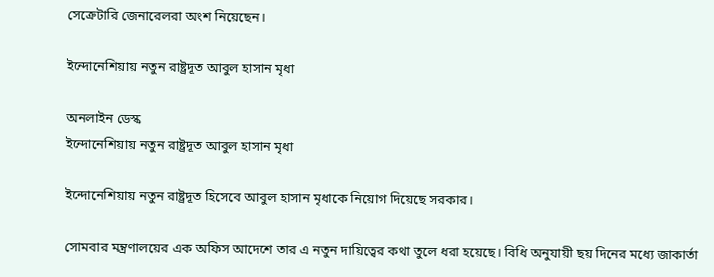সেক্রেটারি জেনারেলরা অংশ নিয়েছেন।

ইন্দোনেশিয়ায় নতুন রাষ্ট্রদূত আবুল হাসান মৃধা

অনলাইন ডেস্ক
ইন্দোনেশিয়ায় নতুন রাষ্ট্রদূত আবুল হাসান মৃধা

ইন্দোনেশিয়ায় নতুন রাষ্ট্রদূত হিসেবে আবুল হাসান মৃধাকে নিয়োগ দিয়েছে সরকার।

সোমবার মন্ত্রণালয়ের এক অফিস আদেশে তার এ নতুন দায়িত্বের কথা তুলে ধরা হয়েছে। বিধি অনুযায়ী ছয় দিনের মধ্যে জাকার্তা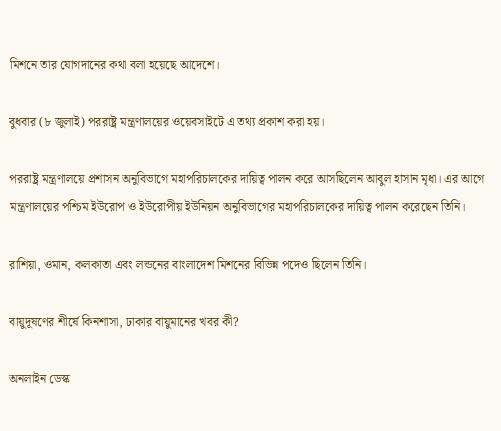মিশনে তার যোগদানের কথা বলা হয়েছে আদেশে।

বুধবার (৮ জুলাই) পররাষ্ট্র মন্ত্রণালয়ের ও‌য়েবসাই‌টে এ তথ্য প্রকাশ করা হয়।

পররাষ্ট্র মন্ত্রণালয়ে প্রশাসন অনুবিভাগে মহাপরিচালকের দায়িত্ব পালন করে আসছিলেন আবুল হাসান মৃধা। এর আগে মন্ত্রণালয়ের পশ্চিম ইউরোপ ও ইউরোপীয় ইউনিয়ন অনুবিভাগের মহাপরিচালকের দায়িত্ব পালন করেছেন তি‌নি।

রাশিয়া, ওমান, কলকাতা এবং লন্ডনের বাংলাদেশ মিশনের বিভিন্ন পদেও ছিলেন তিনি।

বায়ুদূষণের শীর্ষে কিনশাসা, ঢাকার বায়ুমানের খবর কী?

অনলাইন ডেস্ক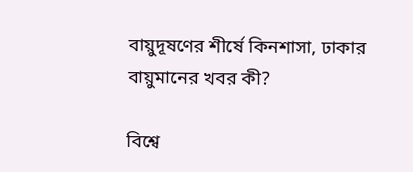বায়ুদূষণের শীর্ষে কিনশাসা, ঢাকার বায়ুমানের খবর কী?

বিশ্বে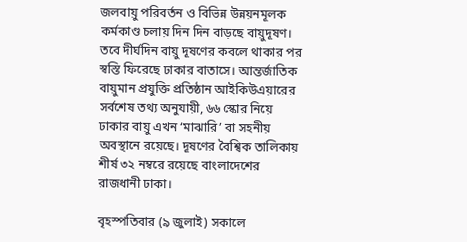জলবায়ু পরিবর্তন ও বিভিন্ন উন্নয়নমূলক কর্মকাণ্ড চলায় দিন দিন বাড়ছে বায়ুদূষণ। তবে দীর্ঘদিন বায়ু দূষণের কবলে থাকার পর স্বস্তি ফিরেছে ঢাকার বাতাসে। আন্তর্জাতিক বায়ুমান প্রযুক্তি প্রতিষ্ঠান আইকিউএয়ারের সর্বশেষ তথ্য অনুযায়ী, ৬৬ স্কোর নিয়ে ঢাকার বায়ু এখন ‘মাঝারি’ বা সহনীয় অবস্থানে রয়েছে। দূষণের বৈশ্বিক তালিকায় শীর্ষ ৩২ নম্বরে রয়েছে বাংলাদেশের রাজধানী ঢাকা।

বৃহস্পতিবার (৯ জুলাই) সকালে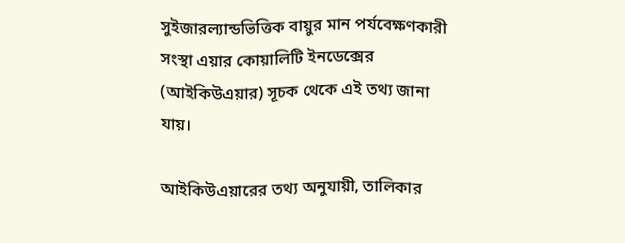সুইজারল্যান্ডভিত্তিক বায়ুর মান পর্যবেক্ষণকারী সংস্থা এয়ার কোয়ালিটি ইনডেক্সের (আইকিউএয়ার) সূচক থেকে এই তথ্য জানা যায়।

আইকিউএয়ারের তথ্য অনুযায়ী, তালিকার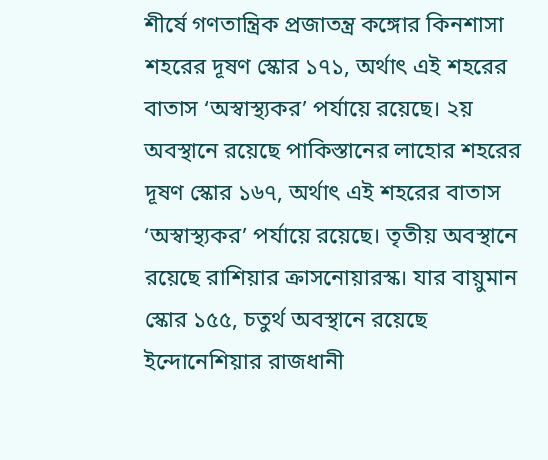শীর্ষে গণতান্ত্রিক প্রজাতন্ত্র কঙ্গোর কিনশাসা শহরের দূষণ স্কোর ১৭১, অর্থাৎ এই শহরের বাতাস ‘অস্বাস্থ্যকর’ পর্যায়ে রয়েছে। ২য় অবস্থানে রয়েছে পাকিস্তানের লাহোর শহরের দূষণ স্কোর ১৬৭, অর্থাৎ এই শহরের বাতাস ‘অস্বাস্থ্যকর’ পর্যায়ে রয়েছে। তৃতীয় অবস্থানে রয়েছে রাশিয়ার ক্রাসনোয়ারস্ক। যার বায়ুমান স্কোর ১৫৫, চতুর্থ অবস্থানে রয়েছে ইন্দোনেশিয়ার রাজধানী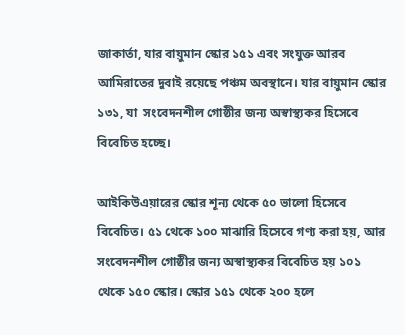জাকার্তা, যার বায়ুমান স্কোর ১৫১ এবং সংযুক্ত আরব আমিরাতের দুবাই রয়েছে পঞ্চম অবস্থানে। যার বায়ুমান স্কোর ১৩১, যা  সংবেদনশীল গোষ্ঠীর জন্য অস্বাস্থ্যকর হিসেবে বিবেচিত হচ্ছে।

আইকিউএয়ারের স্কোর শূন্য থেকে ৫০ ভালো হিসেবে বিবেচিত। ৫১ থেকে ১০০ মাঝারি হিসেবে গণ্য করা হয়, আর সংবেদনশীল গোষ্ঠীর জন্য অস্বাস্থ্যকর বিবেচিত হয় ১০১ থেকে ১৫০ স্কোর। স্কোর ১৫১ থেকে ২০০ হলে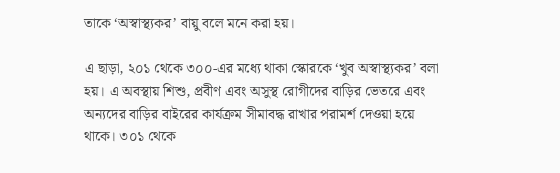তাকে ‘অস্বাস্থ্যকর’ বায়ু বলে মনে করা হয়।

এ ছাড়া, ২০১ থেকে ৩০০-এর মধ্যে থাকা স্কোরকে ‘খুব অস্বাস্থ্যকর’ বলা হয়। এ অবস্থায় শিশু, প্রবীণ এবং অসুস্থ রোগীদের বাড়ির ভেতরে এবং অন্যদের বাড়ির বাইরের কার্যক্রম সীমাবদ্ধ রাখার পরামর্শ দেওয়া হয়ে থাকে। ৩০১ থেকে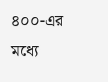৪০০-এর মধ্যে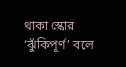থাকা স্কোর ‘ঝুঁকিপূর্ণ’ বলে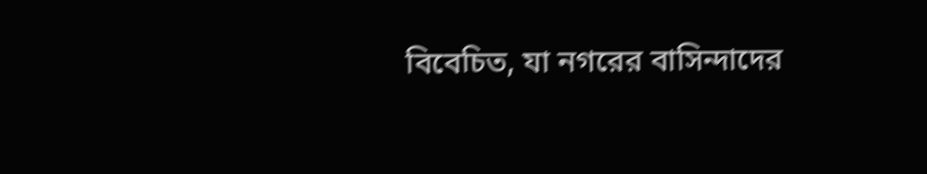বিবেচিত, যা নগরের বাসিন্দাদের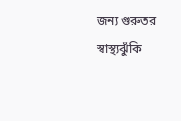জন্য গুরুতর স্বাস্থ্যঝুঁকি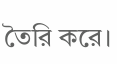তৈরি করে।